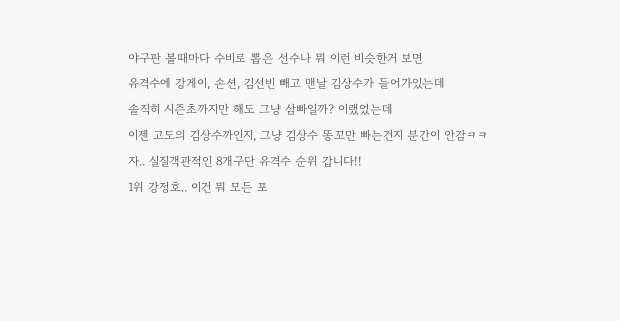야구판 볼때마다 수비로 뽑은 선수나 뭐 이런 비슷한거 보면
유격수에 강게이, 손션, 김선빈 빼고 맨날 김상수가 들어가있는데
솔직히 시즌초까지만 해도 그냥 삼빠일까? 이랬었는데
이젠 고도의 김상수까인지, 그냥 김상수 똥꼬만 빠는건지 분간이 안감ㅋㅋ
자.. 실질객관적인 8개구단 유격수 순위 갑니다!!
1위 강정호.. 이건 뭐 모든 포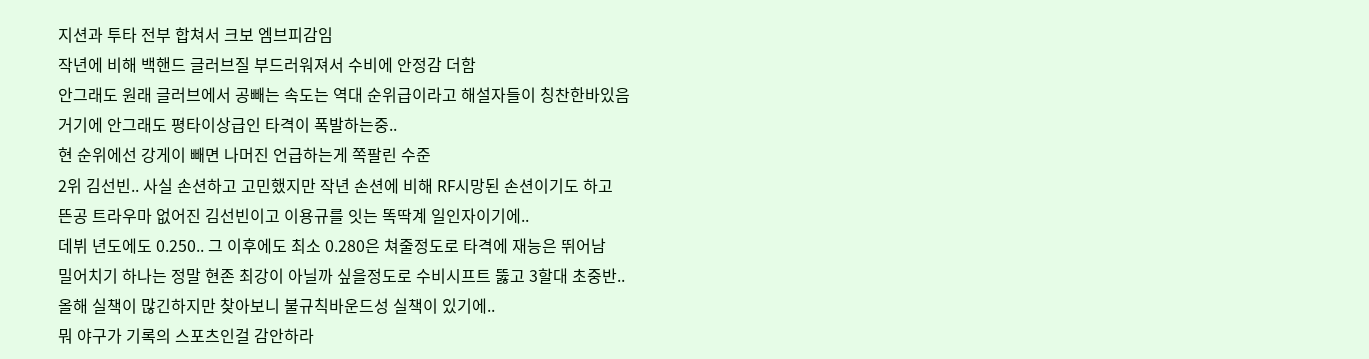지션과 투타 전부 합쳐서 크보 엠브피감임
작년에 비해 백핸드 글러브질 부드러워져서 수비에 안정감 더함
안그래도 원래 글러브에서 공빼는 속도는 역대 순위급이라고 해설자들이 칭찬한바있음
거기에 안그래도 평타이상급인 타격이 폭발하는중..
현 순위에선 강게이 빼면 나머진 언급하는게 쪽팔린 수준
2위 김선빈.. 사실 손션하고 고민했지만 작년 손션에 비해 RF시망된 손션이기도 하고
뜬공 트라우마 없어진 김선빈이고 이용규를 잇는 똑딱계 일인자이기에..
데뷔 년도에도 0.250.. 그 이후에도 최소 0.280은 쳐줄정도로 타격에 재능은 뛰어남
밀어치기 하나는 정말 현존 최강이 아닐까 싶을정도로 수비시프트 뚫고 3할대 초중반..
올해 실책이 많긴하지만 찾아보니 불규칙바운드성 실책이 있기에..
뭐 야구가 기록의 스포츠인걸 감안하라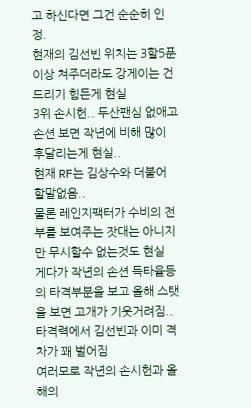고 하신다면 그건 순순히 인정.
현재의 김선빈 위치는 3할5푼이상 쳐주더라도 강게이는 건드리기 힘든게 현실
3위 손시헌.. 두산팬심 없애고 손션 보면 작년에 비해 많이 후달리는게 현실..
현재 RF는 김상수와 더불어 할말없음..
물론 레인지팩터가 수비의 전부를 보여주는 잣대는 아니지만 무시할수 없는것도 현실
게다가 작년의 손션 득타율등의 타격부분을 보고 올해 스탯을 보면 고개가 기웃거려짐..
타격력에서 김선빈과 이미 격차가 꽤 벌어짐
여러모로 작년의 손시헌과 올해의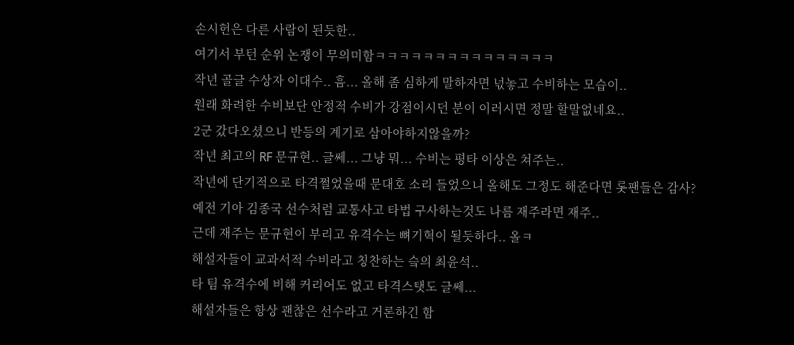손시헌은 다른 사람이 된듯한..
여기서 부턴 순위 논쟁이 무의미함ㅋㅋㅋㅋㅋㅋㅋㅋㅋㅋㅋㅋㅋㅋㅋ
작년 골글 수상자 이대수.. 흠... 올해 좀 심하게 말하자면 넋놓고 수비하는 모습이..
원래 화려한 수비보단 안정적 수비가 강점이시던 분이 이러시면 정말 할말없네요..
2군 갔다오셨으니 반등의 계기로 삼아야하지않을까?
작년 최고의 RF 문규현.. 글쎄... 그냥 뭐... 수비는 평타 이상은 쳐주는..
작년에 단기적으로 타격쩔었을때 문대호 소리 들었으니 올해도 그정도 해준다면 롯팬들은 감사?
예전 기아 김종국 선수처럼 교통사고 타법 구사하는것도 나름 재주라면 재주..
근데 재주는 문규현이 부리고 유격수는 뼈기혁이 될듯하다.. 올ㅋ
해설자들이 교과서적 수비라고 칭찬하는 슼의 최윤석..
타 팀 유격수에 비해 커리어도 없고 타격스탯도 글쎄...
해설자들은 항상 괜찮은 선수라고 거론하긴 함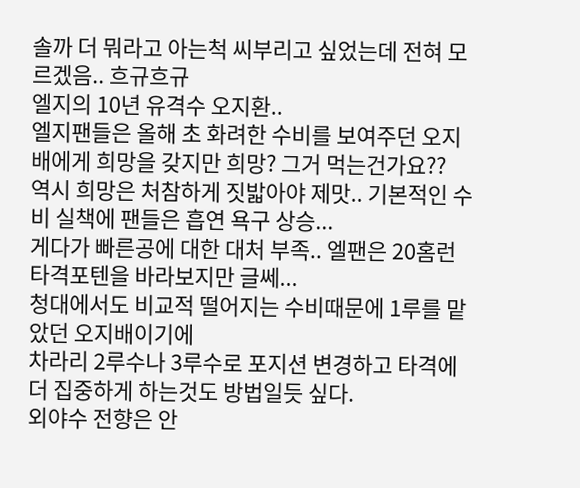솔까 더 뭐라고 아는척 씨부리고 싶었는데 전혀 모르겠음.. 흐규흐규
엘지의 10년 유격수 오지환..
엘지팬들은 올해 초 화려한 수비를 보여주던 오지배에게 희망을 갖지만 희망? 그거 먹는건가요??
역시 희망은 처참하게 짓밟아야 제맛.. 기본적인 수비 실책에 팬들은 흡연 욕구 상승...
게다가 빠른공에 대한 대처 부족.. 엘팬은 20홈런 타격포텐을 바라보지만 글쎄...
청대에서도 비교적 떨어지는 수비때문에 1루를 맡았던 오지배이기에
차라리 2루수나 3루수로 포지션 변경하고 타격에 더 집중하게 하는것도 방법일듯 싶다.
외야수 전향은 안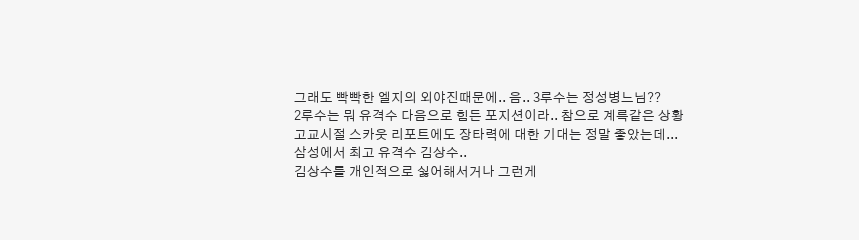그래도 빡빡한 엘지의 외야진때문에.. 음.. 3루수는 정성병느님??
2루수는 뭐 유격수 다음으로 힘든 포지션이라.. 참으로 계륵같은 상황
고교시절 스카웃 리포트에도 장타력에 대한 기대는 정말 좋았는데...
삼성에서 최고 유격수 김상수..
김상수를 개인적으로 싫어해서거나 그런게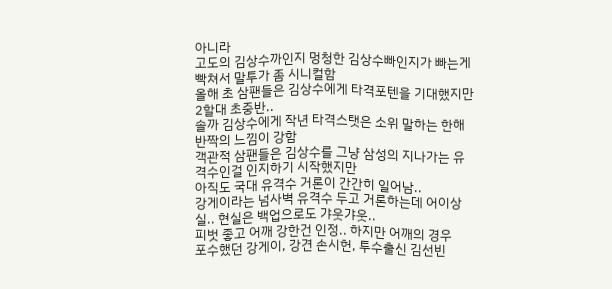아니라
고도의 김상수까인지 멍청한 김상수빠인지가 빠는게 빡쳐서 말투가 좀 시니컬함
올해 초 삼팬들은 김상수에게 타격포텐을 기대했지만 2할대 초중반..
솔까 김상수에게 작년 타격스탯은 소위 말하는 한해반짝의 느낌이 강함
객관적 삼팬들은 김상수를 그냥 삼성의 지나가는 유격수인걸 인지하기 시작했지만
아직도 국대 유격수 거론이 간간히 일어남..
강게이라는 넘사벽 유격수 두고 거론하는데 어이상실.. 현실은 백업으로도 갸웃갸웃..
피벗 좋고 어깨 강한건 인정.. 하지만 어깨의 경우
포수했던 강게이, 강견 손시헌, 투수출신 김선빈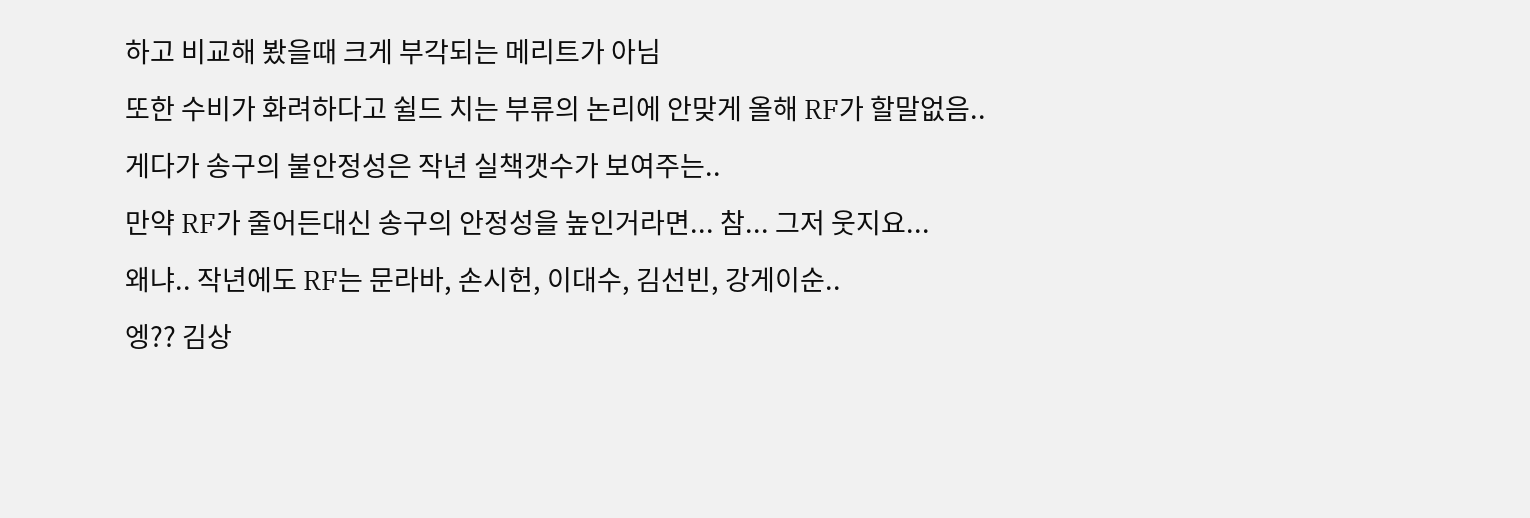하고 비교해 봤을때 크게 부각되는 메리트가 아님
또한 수비가 화려하다고 쉴드 치는 부류의 논리에 안맞게 올해 RF가 할말없음..
게다가 송구의 불안정성은 작년 실책갯수가 보여주는..
만약 RF가 줄어든대신 송구의 안정성을 높인거라면... 참... 그저 웃지요...
왜냐.. 작년에도 RF는 문라바, 손시헌, 이대수, 김선빈, 강게이순..
엥?? 김상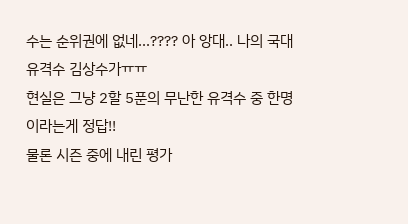수는 순위권에 없네...???? 아 앙대.. 나의 국대유격수 김상수가ㅠㅠ
현실은 그냥 2할 5푼의 무난한 유격수 중 한명이라는게 정답!!
물론 시즌 중에 내린 평가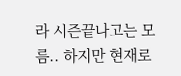라 시즌끝나고는 모름.. 하지만 현재로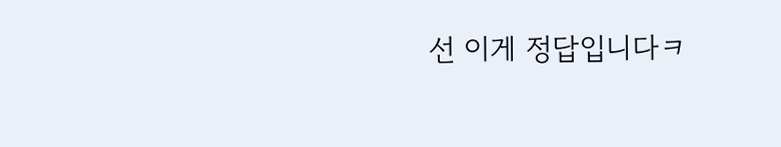선 이게 정답입니다ㅋ